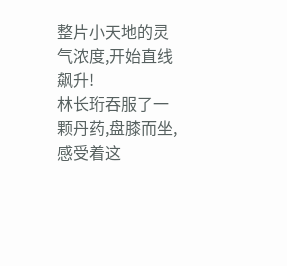整片小天地的灵气浓度,开始直线飙升!
林长珩吞服了一颗丹药,盘膝而坐,感受着这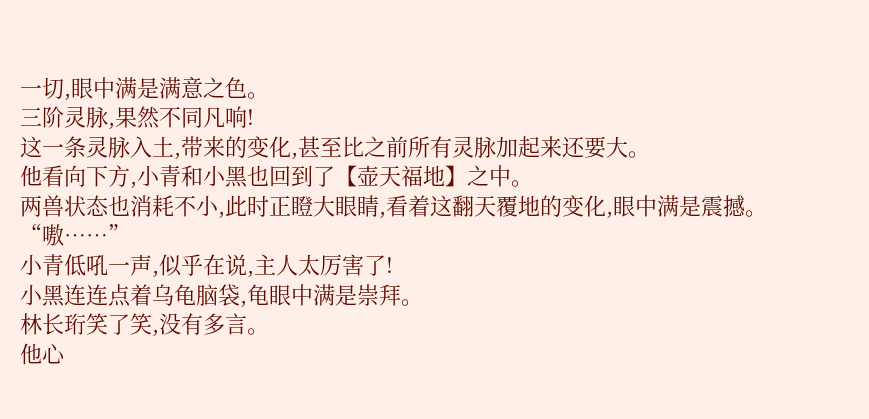一切,眼中满是满意之色。
三阶灵脉,果然不同凡响!
这一条灵脉入土,带来的变化,甚至比之前所有灵脉加起来还要大。
他看向下方,小青和小黑也回到了【壶天福地】之中。
两兽状态也消耗不小,此时正瞪大眼睛,看着这翻天覆地的变化,眼中满是震撼。
“嗷……”
小青低吼一声,似乎在说,主人太厉害了!
小黑连连点着乌龟脑袋,龟眼中满是崇拜。
林长珩笑了笑,没有多言。
他心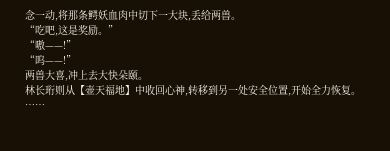念一动,将那条鳄妖血肉中切下一大块,丢给两兽。
“吃吧,这是奖励。”
“嗷——!”
“呜——!”
两兽大喜,冲上去大快朵颐。
林长珩则从【壶天福地】中收回心神,转移到另一处安全位置,开始全力恢复。
……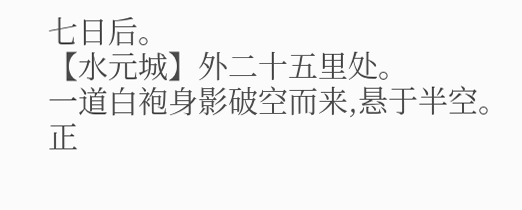七日后。
【水元城】外二十五里处。
一道白袍身影破空而来,悬于半空。
正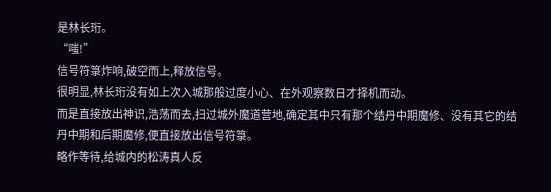是林长珩。
“嗤!”
信号符箓炸响,破空而上,释放信号。
很明显,林长珩没有如上次入城那般过度小心、在外观察数日才择机而动。
而是直接放出神识,浩荡而去,扫过城外魔道营地,确定其中只有那个结丹中期魔修、没有其它的结丹中期和后期魔修,便直接放出信号符箓。
略作等待,给城内的松涛真人反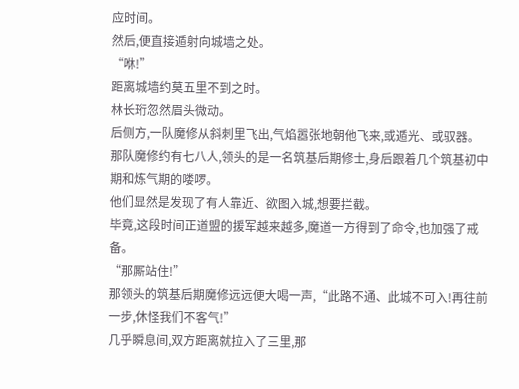应时间。
然后,便直接遁射向城墙之处。
“咻!”
距离城墙约莫五里不到之时。
林长珩忽然眉头微动。
后侧方,一队魔修从斜刺里飞出,气焰嚣张地朝他飞来,或遁光、或驭器。
那队魔修约有七八人,领头的是一名筑基后期修士,身后跟着几个筑基初中期和炼气期的喽啰。
他们显然是发现了有人靠近、欲图入城,想要拦截。
毕竟,这段时间正道盟的援军越来越多,魔道一方得到了命令,也加强了戒备。
“那厮站住!”
那领头的筑基后期魔修远远便大喝一声,“此路不通、此城不可入!再往前一步,休怪我们不客气!”
几乎瞬息间,双方距离就拉入了三里,那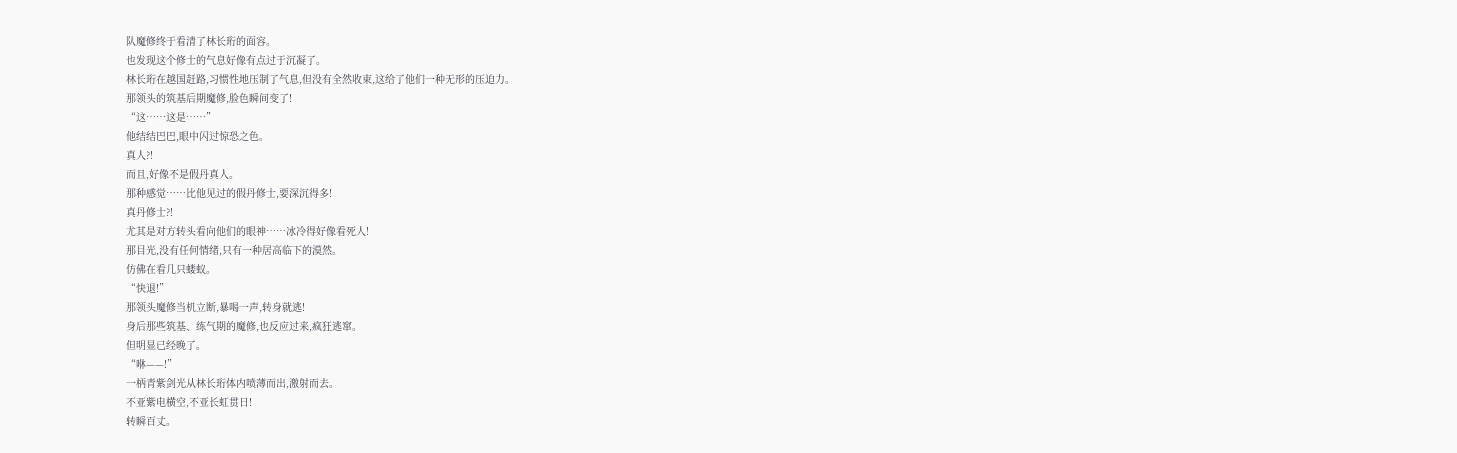队魔修终于看清了林长珩的面容。
也发现这个修士的气息好像有点过于沉凝了。
林长珩在越国赶路,习惯性地压制了气息,但没有全然收束,这给了他们一种无形的压迫力。
那领头的筑基后期魔修,脸色瞬间变了!
“这……这是……”
他结结巴巴,眼中闪过惊恐之色。
真人?!
而且,好像不是假丹真人。
那种感觉……比他见过的假丹修士,要深沉得多!
真丹修士?!
尤其是对方转头看向他们的眼神……冰冷得好像看死人!
那目光,没有任何情绪,只有一种居高临下的漠然。
仿佛在看几只蝼蚁。
“快退!”
那领头魔修当机立断,暴喝一声,转身就逃!
身后那些筑基、练气期的魔修,也反应过来,疯狂逃窜。
但明显已经晚了。
“咻——!”
一柄青紫剑光从林长珩体内喷薄而出,激射而去。
不亚紫电横空,不亚长虹贯日!
转瞬百丈。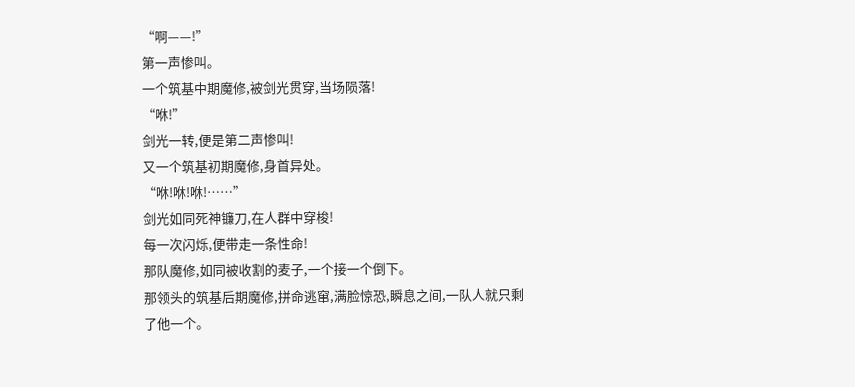“啊——!”
第一声惨叫。
一个筑基中期魔修,被剑光贯穿,当场陨落!
“咻!”
剑光一转,便是第二声惨叫!
又一个筑基初期魔修,身首异处。
“咻!咻!咻!……”
剑光如同死神镰刀,在人群中穿梭!
每一次闪烁,便带走一条性命!
那队魔修,如同被收割的麦子,一个接一个倒下。
那领头的筑基后期魔修,拼命逃窜,满脸惊恐,瞬息之间,一队人就只剩了他一个。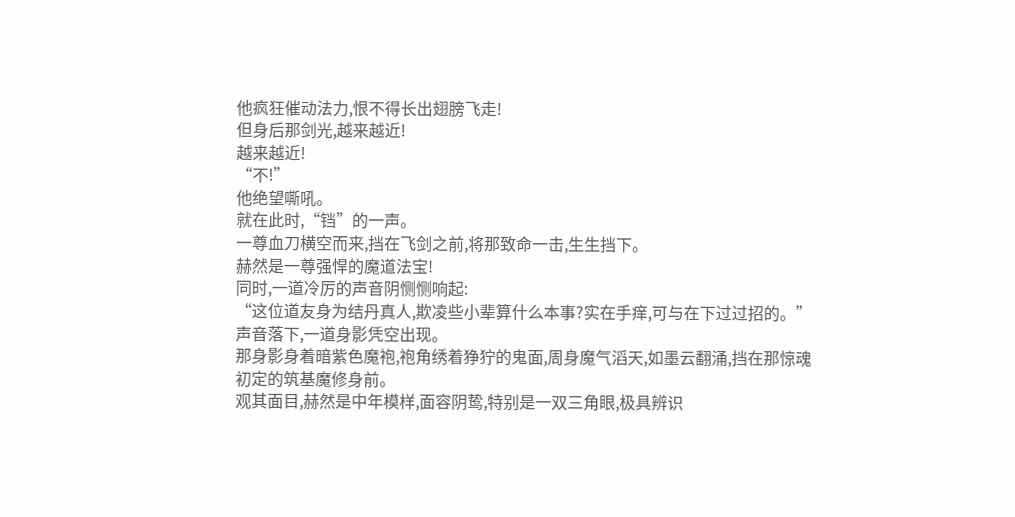他疯狂催动法力,恨不得长出翅膀飞走!
但身后那剑光,越来越近!
越来越近!
“不!”
他绝望嘶吼。
就在此时,“铛”的一声。
一尊血刀横空而来,挡在飞剑之前,将那致命一击,生生挡下。
赫然是一尊强悍的魔道法宝!
同时,一道冷厉的声音阴恻恻响起:
“这位道友身为结丹真人,欺凌些小辈算什么本事?实在手痒,可与在下过过招的。”
声音落下,一道身影凭空出现。
那身影身着暗紫色魔袍,袍角绣着狰狞的鬼面,周身魔气滔天,如墨云翻涌,挡在那惊魂初定的筑基魔修身前。
观其面目,赫然是中年模样,面容阴鸷,特别是一双三角眼,极具辨识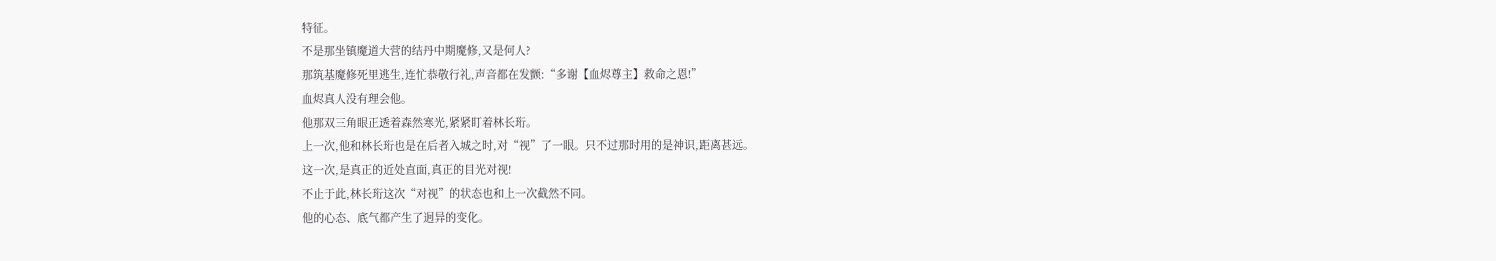特征。
不是那坐镇魔道大营的结丹中期魔修,又是何人?
那筑基魔修死里逃生,连忙恭敬行礼,声音都在发颤:“多谢【血烬尊主】救命之恩!”
血烬真人没有理会他。
他那双三角眼正透着森然寒光,紧紧盯着林长珩。
上一次,他和林长珩也是在后者入城之时,对“视”了一眼。只不过那时用的是神识,距离甚远。
这一次,是真正的近处直面,真正的目光对视!
不止于此,林长珩这次“对视”的状态也和上一次截然不同。
他的心态、底气都产生了迥异的变化。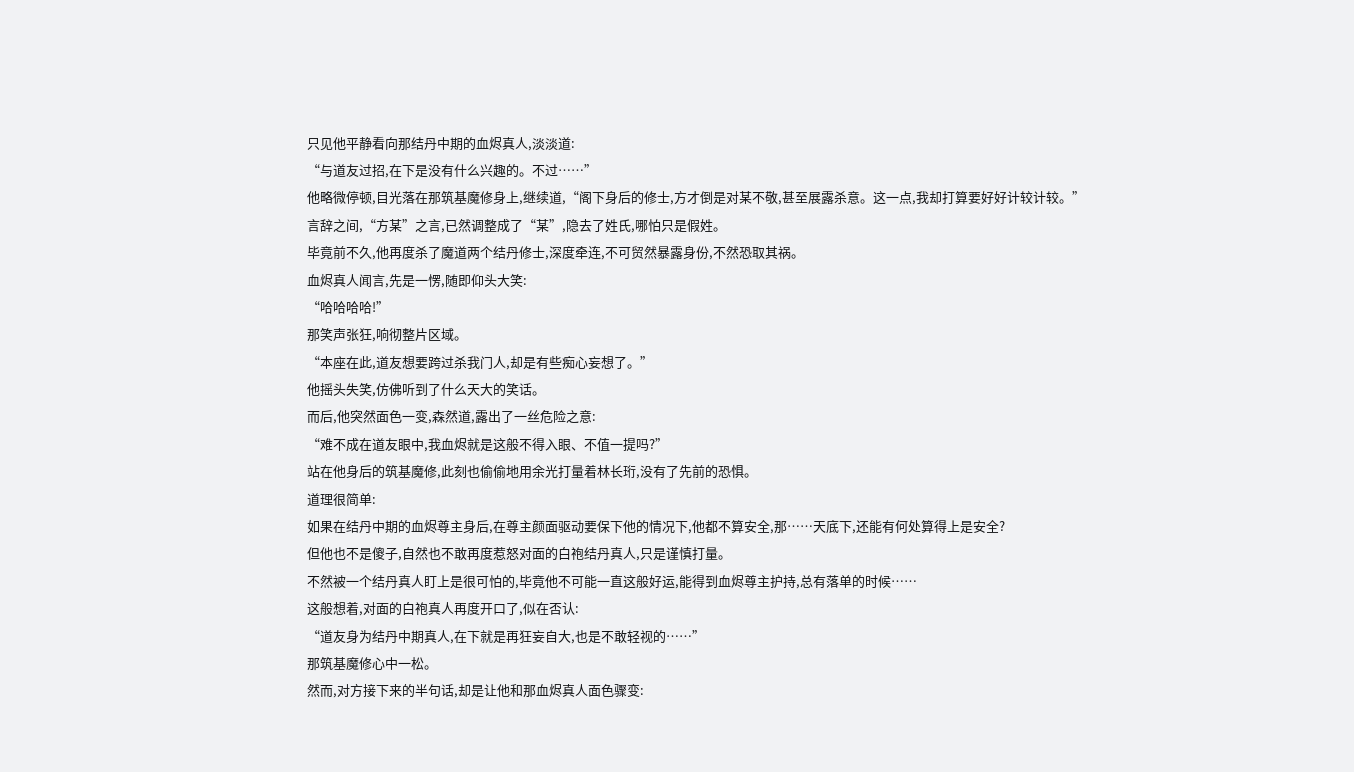只见他平静看向那结丹中期的血烬真人,淡淡道:
“与道友过招,在下是没有什么兴趣的。不过……”
他略微停顿,目光落在那筑基魔修身上,继续道,“阁下身后的修士,方才倒是对某不敬,甚至展露杀意。这一点,我却打算要好好计较计较。”
言辞之间,“方某”之言,已然调整成了“某”,隐去了姓氏,哪怕只是假姓。
毕竟前不久,他再度杀了魔道两个结丹修士,深度牵连,不可贸然暴露身份,不然恐取其祸。
血烬真人闻言,先是一愣,随即仰头大笑:
“哈哈哈哈!”
那笑声张狂,响彻整片区域。
“本座在此,道友想要跨过杀我门人,却是有些痴心妄想了。”
他摇头失笑,仿佛听到了什么天大的笑话。
而后,他突然面色一变,森然道,露出了一丝危险之意:
“难不成在道友眼中,我血烬就是这般不得入眼、不值一提吗?”
站在他身后的筑基魔修,此刻也偷偷地用余光打量着林长珩,没有了先前的恐惧。
道理很简单:
如果在结丹中期的血烬尊主身后,在尊主颜面驱动要保下他的情况下,他都不算安全,那……天底下,还能有何处算得上是安全?
但他也不是傻子,自然也不敢再度惹怒对面的白袍结丹真人,只是谨慎打量。
不然被一个结丹真人盯上是很可怕的,毕竟他不可能一直这般好运,能得到血烬尊主护持,总有落单的时候……
这般想着,对面的白袍真人再度开口了,似在否认:
“道友身为结丹中期真人,在下就是再狂妄自大,也是不敢轻视的……”
那筑基魔修心中一松。
然而,对方接下来的半句话,却是让他和那血烬真人面色骤变: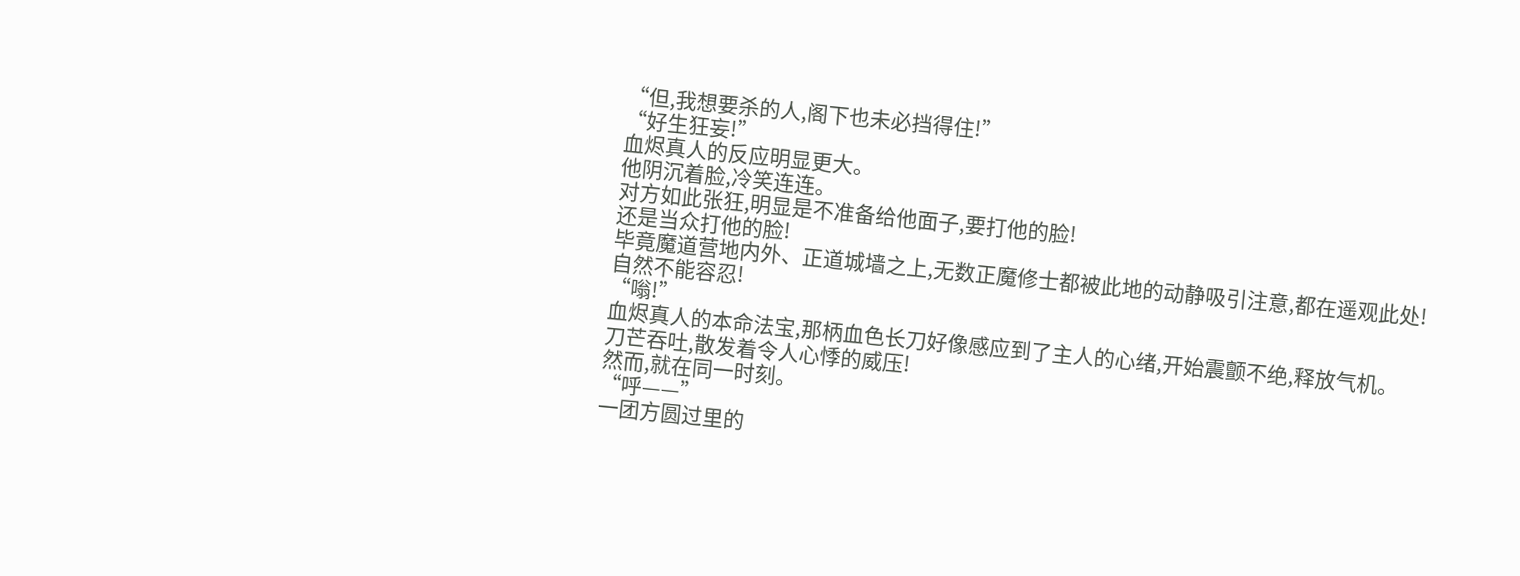“但,我想要杀的人,阁下也未必挡得住!”
“好生狂妄!”
血烬真人的反应明显更大。
他阴沉着脸,冷笑连连。
对方如此张狂,明显是不准备给他面子,要打他的脸!
还是当众打他的脸!
毕竟魔道营地内外、正道城墙之上,无数正魔修士都被此地的动静吸引注意,都在遥观此处!
自然不能容忍!
“嗡!”
血烬真人的本命法宝,那柄血色长刀好像感应到了主人的心绪,开始震颤不绝,释放气机。
刀芒吞吐,散发着令人心悸的威压!
然而,就在同一时刻。
“呼——”
一团方圆过里的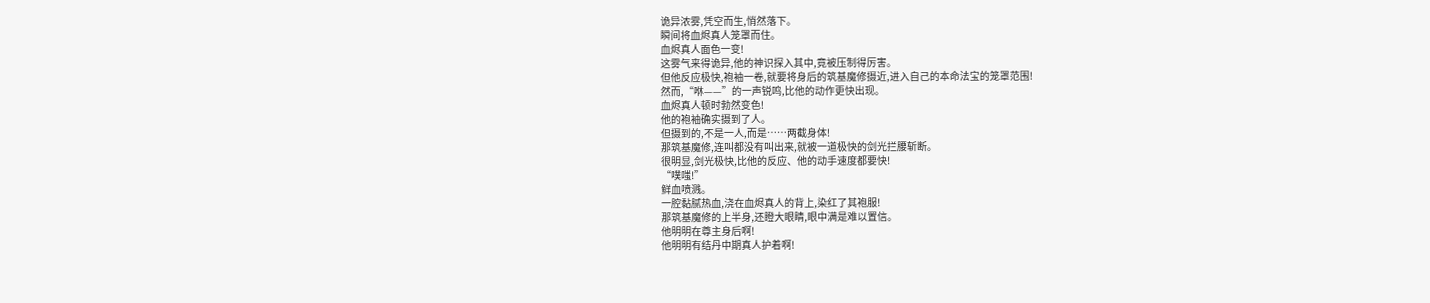诡异浓雾,凭空而生,悄然落下。
瞬间将血烬真人笼罩而住。
血烬真人面色一变!
这雾气来得诡异,他的神识探入其中,竟被压制得厉害。
但他反应极快,袍袖一卷,就要将身后的筑基魔修摄近,进入自己的本命法宝的笼罩范围!
然而,“咻——”的一声锐鸣,比他的动作更快出现。
血烬真人顿时勃然变色!
他的袍袖确实摄到了人。
但摄到的,不是一人,而是……两截身体!
那筑基魔修,连叫都没有叫出来,就被一道极快的剑光拦腰斩断。
很明显,剑光极快,比他的反应、他的动手速度都要快!
“噗嗤!”
鲜血喷溅。
一腔黏腻热血,浇在血烬真人的背上,染红了其袍服!
那筑基魔修的上半身,还瞪大眼睛,眼中满是难以置信。
他明明在尊主身后啊!
他明明有结丹中期真人护着啊!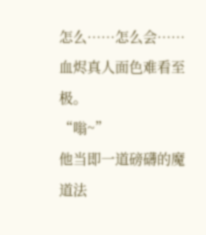怎么……怎么会……
血烬真人面色难看至极。
“嗡~”
他当即一道磅礴的魔道法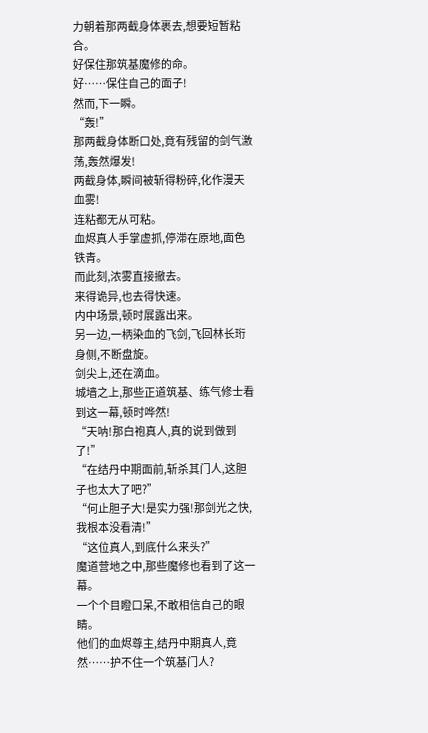力朝着那两截身体裹去,想要短暂粘合。
好保住那筑基魔修的命。
好……保住自己的面子!
然而,下一瞬。
“轰!”
那两截身体断口处,竟有残留的剑气激荡,轰然爆发!
两截身体,瞬间被斩得粉碎,化作漫天血雾!
连粘都无从可粘。
血烬真人手掌虚抓,停滞在原地,面色铁青。
而此刻,浓雾直接撤去。
来得诡异,也去得快速。
内中场景,顿时展露出来。
另一边,一柄染血的飞剑,飞回林长珩身侧,不断盘旋。
剑尖上,还在滴血。
城墙之上,那些正道筑基、练气修士看到这一幕,顿时哗然!
“天呐!那白袍真人,真的说到做到了!”
“在结丹中期面前,斩杀其门人,这胆子也太大了吧?”
“何止胆子大!是实力强!那剑光之快,我根本没看清!”
“这位真人,到底什么来头?”
魔道营地之中,那些魔修也看到了这一幕。
一个个目瞪口呆,不敢相信自己的眼睛。
他们的血烬尊主,结丹中期真人,竟然……护不住一个筑基门人?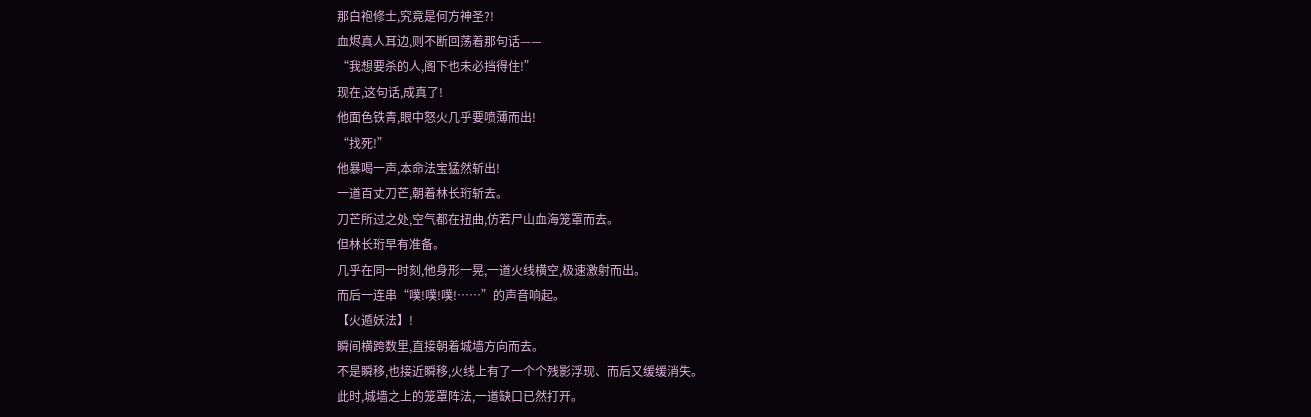那白袍修士,究竟是何方神圣?!
血烬真人耳边,则不断回荡着那句话——
“我想要杀的人,阁下也未必挡得住!”
现在,这句话,成真了!
他面色铁青,眼中怒火几乎要喷薄而出!
“找死!”
他暴喝一声,本命法宝猛然斩出!
一道百丈刀芒,朝着林长珩斩去。
刀芒所过之处,空气都在扭曲,仿若尸山血海笼罩而去。
但林长珩早有准备。
几乎在同一时刻,他身形一晃,一道火线横空,极速激射而出。
而后一连串“噗!噗!噗!……”的声音响起。
【火遁妖法】!
瞬间横跨数里,直接朝着城墙方向而去。
不是瞬移,也接近瞬移,火线上有了一个个残影浮现、而后又缓缓消失。
此时,城墙之上的笼罩阵法,一道缺口已然打开。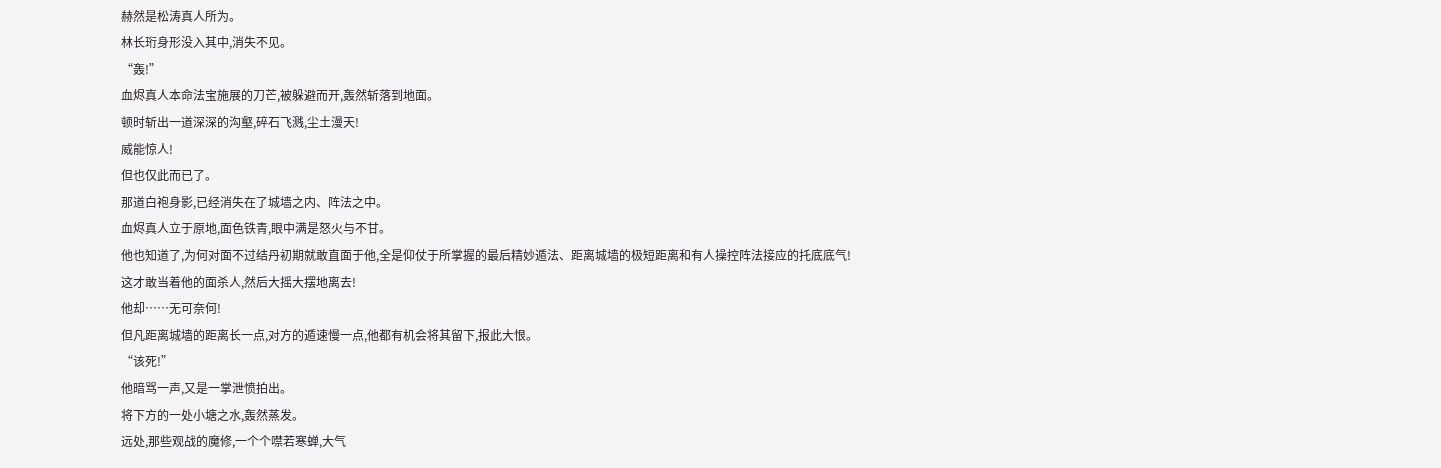赫然是松涛真人所为。
林长珩身形没入其中,消失不见。
“轰!”
血烬真人本命法宝施展的刀芒,被躲避而开,轰然斩落到地面。
顿时斩出一道深深的沟壑,碎石飞溅,尘土漫天!
威能惊人!
但也仅此而已了。
那道白袍身影,已经消失在了城墙之内、阵法之中。
血烬真人立于原地,面色铁青,眼中满是怒火与不甘。
他也知道了,为何对面不过结丹初期就敢直面于他,全是仰仗于所掌握的最后精妙遁法、距离城墙的极短距离和有人操控阵法接应的托底底气!
这才敢当着他的面杀人,然后大摇大摆地离去!
他却……无可奈何!
但凡距离城墙的距离长一点,对方的遁速慢一点,他都有机会将其留下,报此大恨。
“该死!”
他暗骂一声,又是一掌泄愤拍出。
将下方的一处小塘之水,轰然蒸发。
远处,那些观战的魔修,一个个噤若寒蝉,大气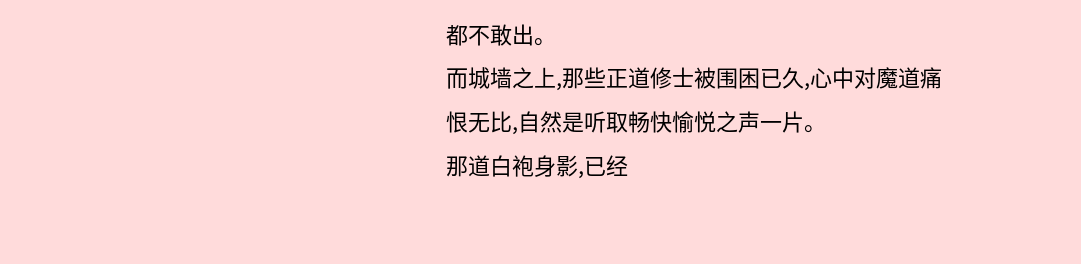都不敢出。
而城墙之上,那些正道修士被围困已久,心中对魔道痛恨无比,自然是听取畅快愉悦之声一片。
那道白袍身影,已经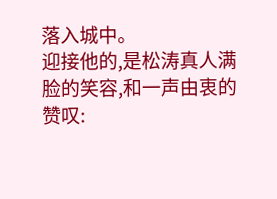落入城中。
迎接他的,是松涛真人满脸的笑容,和一声由衷的赞叹: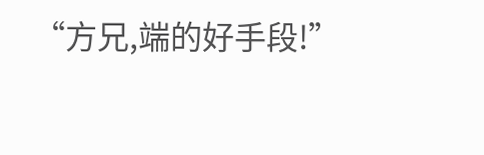“方兄,端的好手段!”